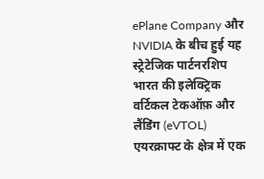ePlane Company और NVIDIA के बीच हुई यह स्ट्रेटेजिक पार्टनरशिप भारत की इलेक्ट्रिक वर्टिकल टेकऑफ़ और लैंडिंग (eVTOL) एयरक्राफ्ट के क्षेत्र में एक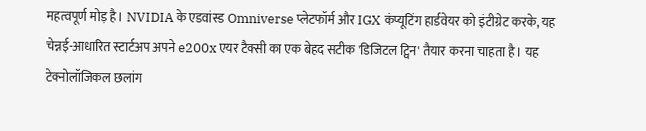महत्वपूर्ण मोड़ है। NVIDIA के एडवांस्ड Omniverse प्लेटफॉर्म और IGX कंप्यूटिंग हार्डवेयर को इंटीग्रेट करके, यह चेन्नई-आधारित स्टार्टअप अपने e200x एयर टैक्सी का एक बेहद सटीक 'डिजिटल ट्विन' तैयार करना चाहता है। यह टेक्नोलॉजिकल छलांग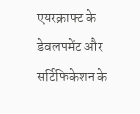एयरक्राफ्ट के डेवलपमेंट और सर्टिफिकेशन के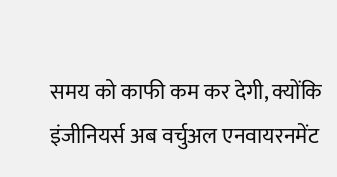समय को काफी कम कर देगी, क्योंकि इंजीनियर्स अब वर्चुअल एनवायरनमेंट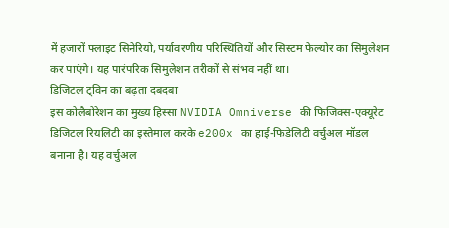में हजारों फ्लाइट सिनेरियो, पर्यावरणीय परिस्थितियों और सिस्टम फेल्योर का सिमुलेशन कर पाएंगे। यह पारंपरिक सिमुलेशन तरीकों से संभव नहीं था।
डिजिटल ट्विन का बढ़ता दबदबा
इस कोलैबोरेशन का मुख्य हिस्सा NVIDIA Omniverse की फिजिक्स-एक्यूरेट डिजिटल रियलिटी का इस्तेमाल करके e200x का हाई-फिडेलिटी वर्चुअल मॉडल बनाना है। यह वर्चुअल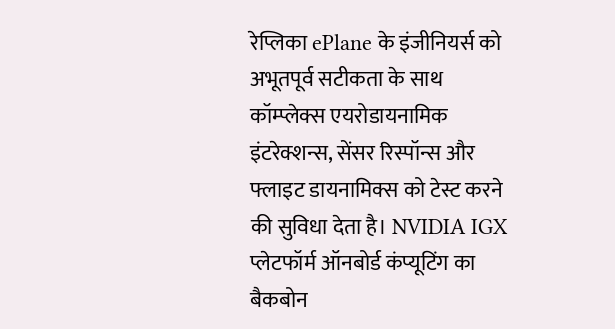रेप्लिका ePlane के इंजीनियर्स को अभूतपूर्व सटीकता के साथ कॉम्प्लेक्स एयरोडायनामिक इंटरेक्शन्स, सेंसर रिस्पॉन्स और फ्लाइट डायनामिक्स को टेस्ट करने की सुविधा देता है। NVIDIA IGX प्लेटफॉर्म ऑनबोर्ड कंप्यूटिंग का बैकबोन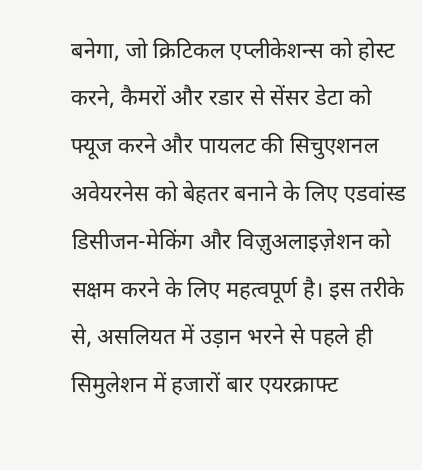बनेगा, जो क्रिटिकल एप्लीकेशन्स को होस्ट करने, कैमरों और रडार से सेंसर डेटा को फ्यूज करने और पायलट की सिचुएशनल अवेयरनेस को बेहतर बनाने के लिए एडवांस्ड डिसीजन-मेकिंग और विज़ुअलाइज़ेशन को सक्षम करने के लिए महत्वपूर्ण है। इस तरीके से, असलियत में उड़ान भरने से पहले ही सिमुलेशन में हजारों बार एयरक्राफ्ट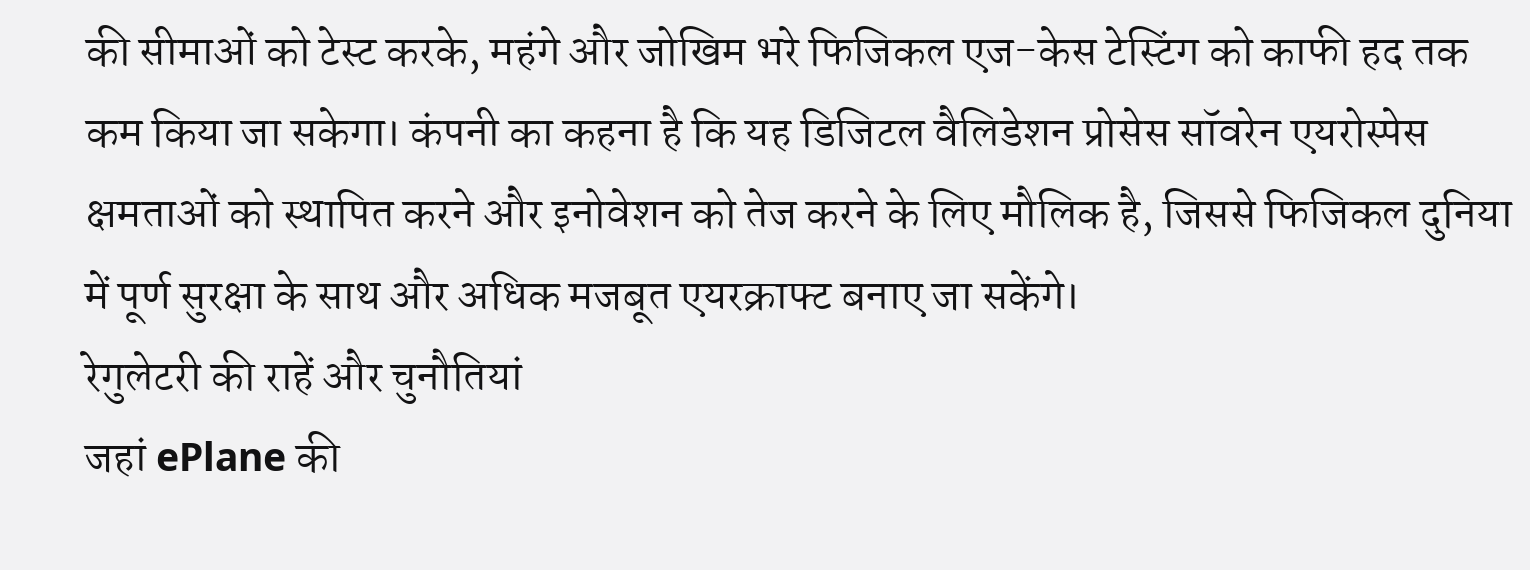की सीमाओं को टेस्ट करके, महंगे और जोखिम भरे फिजिकल एज-केस टेस्टिंग को काफी हद तक कम किया जा सकेगा। कंपनी का कहना है कि यह डिजिटल वैलिडेशन प्रोसेस सॉवरेन एयरोस्पेस क्षमताओं को स्थापित करने और इनोवेशन को तेज करने के लिए मौलिक है, जिससे फिजिकल दुनिया में पूर्ण सुरक्षा के साथ और अधिक मजबूत एयरक्राफ्ट बनाए जा सकेंगे।
रेगुलेटरी की राहें और चुनौतियां
जहां ePlane की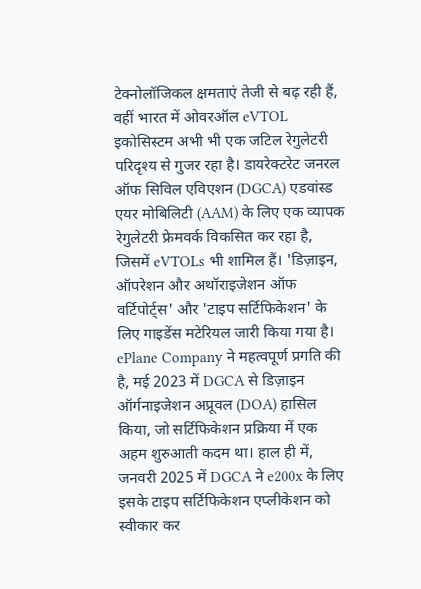टेक्नोलॉजिकल क्षमताएं तेजी से बढ़ रही हैं, वहीं भारत में ओवरऑल eVTOL इकोसिस्टम अभी भी एक जटिल रेगुलेटरी परिदृश्य से गुजर रहा है। डायरेक्टरेट जनरल ऑफ सिविल एविएशन (DGCA) एडवांस्ड एयर मोबिलिटी (AAM) के लिए एक व्यापक रेगुलेटरी फ्रेमवर्क विकसित कर रहा है, जिसमें eVTOLs भी शामिल हैं। 'डिज़ाइन, ऑपरेशन और अथॉराइजेशन ऑफ वर्टिपोर्ट्स' और 'टाइप सर्टिफिकेशन' के लिए गाइडेंस मटेरियल जारी किया गया है। ePlane Company ने महत्वपूर्ण प्रगति की है, मई 2023 में DGCA से डिज़ाइन ऑर्गनाइजेशन अप्रूवल (DOA) हासिल किया, जो सर्टिफिकेशन प्रक्रिया में एक अहम शुरुआती कदम था। हाल ही में, जनवरी 2025 में DGCA ने e200x के लिए इसके टाइप सर्टिफिकेशन एप्लीकेशन को स्वीकार कर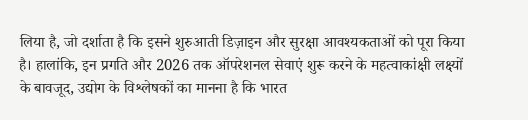लिया है, जो दर्शाता है कि इसने शुरुआती डिज़ाइन और सुरक्षा आवश्यकताओं को पूरा किया है। हालांकि, इन प्रगति और 2026 तक ऑपरेशनल सेवाएं शुरू करने के महत्वाकांक्षी लक्ष्यों के बावजूद, उद्योग के विश्लेषकों का मानना है कि भारत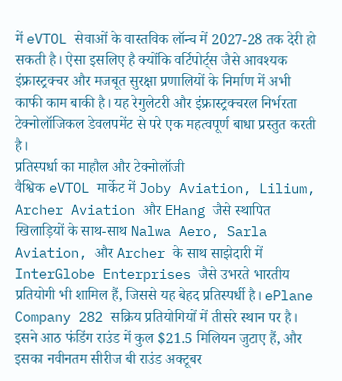में eVTOL सेवाओं के वास्तविक लॉन्च में 2027-28 तक देरी हो सकती है। ऐसा इसलिए है क्योंकि वर्टिपोर्ट्स जैसे आवश्यक इंफ्रास्ट्रक्चर और मजबूत सुरक्षा प्रणालियों के निर्माण में अभी काफी काम बाकी है। यह रेगुलेटरी और इंफ्रास्ट्रक्चरल निर्भरता टेक्नोलॉजिकल डेवलपमेंट से परे एक महत्वपूर्ण बाधा प्रस्तुत करती है।
प्रतिस्पर्धा का माहौल और टेक्नोलॉजी
वैश्विक eVTOL मार्केट में Joby Aviation, Lilium, Archer Aviation और EHang जैसे स्थापित खिलाड़ियों के साथ-साथ Nalwa Aero, Sarla Aviation, और Archer के साथ साझेदारी में InterGlobe Enterprises जैसे उभरते भारतीय प्रतियोगी भी शामिल हैं, जिससे यह बेहद प्रतिस्पर्धी है। ePlane Company 282 सक्रिय प्रतियोगियों में तीसरे स्थान पर है। इसने आठ फंडिंग राउंड में कुल $21.5 मिलियन जुटाए हैं, और इसका नवीनतम सीरीज बी राउंड अक्टूबर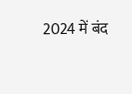2024 में बंद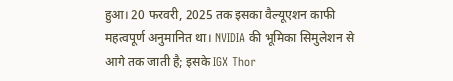हुआ। 20 फरवरी, 2025 तक इसका वैल्यूएशन काफी महत्वपूर्ण अनुमानित था। NVIDIA की भूमिका सिमुलेशन से आगे तक जाती है; इसके IGX Thor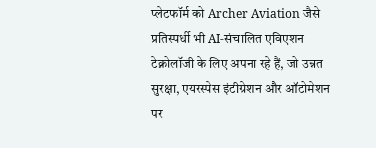प्लेटफॉर्म को Archer Aviation जैसे प्रतिस्पर्धी भी AI-संचालित एविएशन टेक्नोलॉजी के लिए अपना रहे हैं, जो उन्नत सुरक्षा, एयरस्पेस इंटीग्रेशन और ऑटोमेशन पर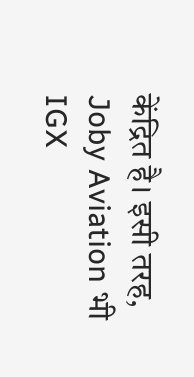केंद्रित है। इसी तरह, Joby Aviation भी IGX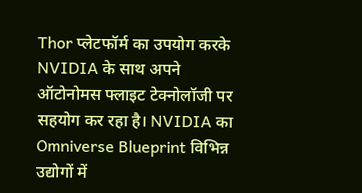Thor प्लेटफॉर्म का उपयोग करके NVIDIA के साथ अपने ऑटोनोमस फ्लाइट टेक्नोलॉजी पर सहयोग कर रहा है। NVIDIA का Omniverse Blueprint विभिन्न उद्योगों में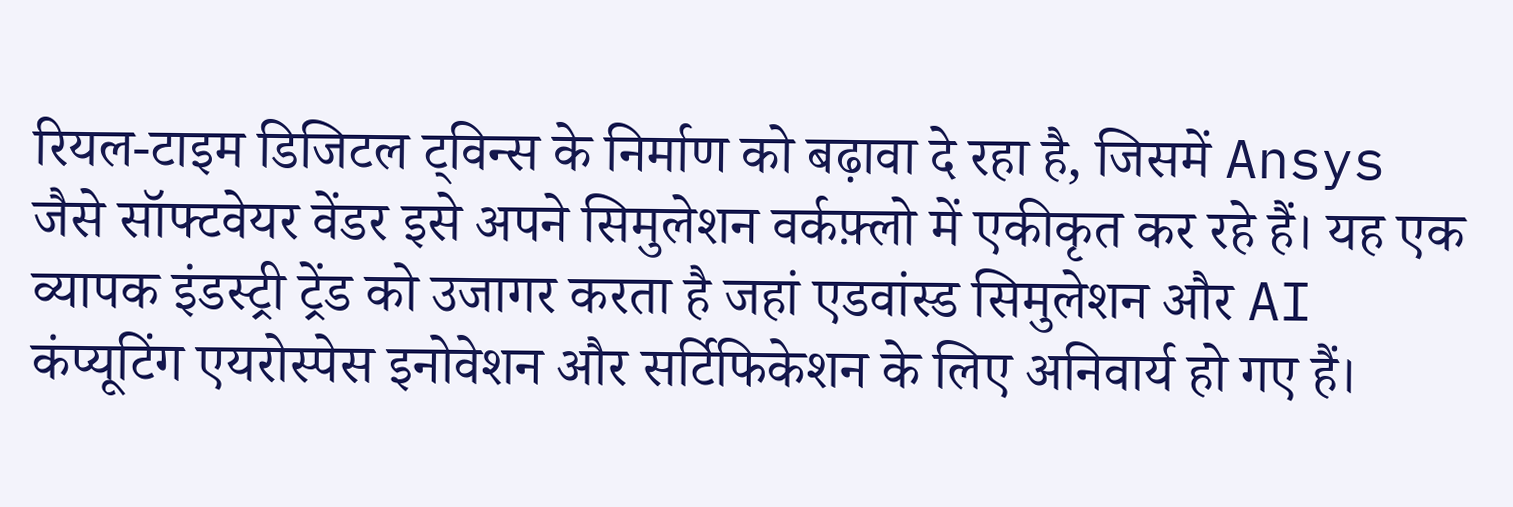रियल-टाइम डिजिटल ट्विन्स के निर्माण को बढ़ावा दे रहा है, जिसमें Ansys जैसे सॉफ्टवेयर वेंडर इसे अपने सिमुलेशन वर्कफ़्लो में एकीकृत कर रहे हैं। यह एक व्यापक इंडस्ट्री ट्रेंड को उजागर करता है जहां एडवांस्ड सिमुलेशन और AI कंप्यूटिंग एयरोस्पेस इनोवेशन और सर्टिफिकेशन के लिए अनिवार्य हो गए हैं।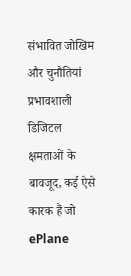संभावित जोखिम और चुनौतियां
प्रभावशाली डिजिटल क्षमताओं के बावजूद, कई ऐसे कारक हैं जो ePlane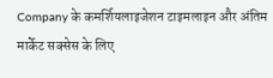Company के कमर्शियलाइजेशन टाइमलाइन और अंतिम मार्केट सक्सेस के लिए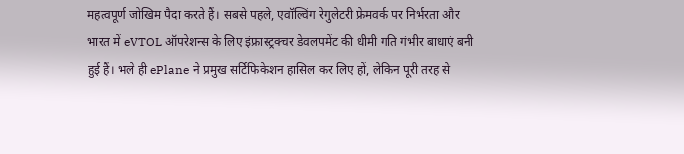महत्वपूर्ण जोखिम पैदा करते हैं। सबसे पहले, एवॉल्विंग रेगुलेटरी फ्रेमवर्क पर निर्भरता और भारत में eVTOL ऑपरेशन्स के लिए इंफ्रास्ट्रक्चर डेवलपमेंट की धीमी गति गंभीर बाधाएं बनी हुई हैं। भले ही ePlane ने प्रमुख सर्टिफिकेशन हासिल कर लिए हों, लेकिन पूरी तरह से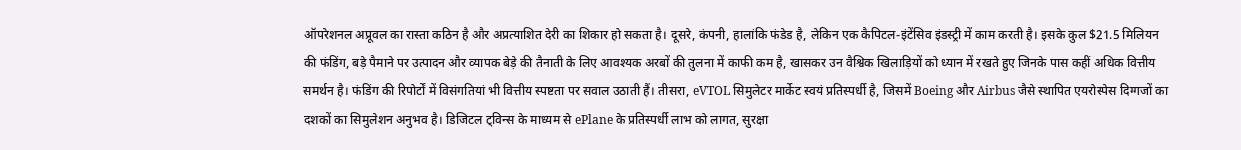ऑपरेशनल अप्रूवल का रास्ता कठिन है और अप्रत्याशित देरी का शिकार हो सकता है। दूसरे, कंपनी, हालांकि फंडेड है, लेकिन एक कैपिटल-इंटेंसिव इंडस्ट्री में काम करती है। इसके कुल $21.5 मिलियन की फंडिंग, बड़े पैमाने पर उत्पादन और व्यापक बेड़े की तैनाती के लिए आवश्यक अरबों की तुलना में काफी कम है, खासकर उन वैश्विक खिलाड़ियों को ध्यान में रखते हुए जिनके पास कहीं अधिक वित्तीय समर्थन है। फंडिंग की रिपोर्टों में विसंगतियां भी वित्तीय स्पष्टता पर सवाल उठाती हैं। तीसरा, eVTOL सिमुलेटर मार्केट स्वयं प्रतिस्पर्धी है, जिसमें Boeing और Airbus जैसे स्थापित एयरोस्पेस दिग्गजों का दशकों का सिमुलेशन अनुभव है। डिजिटल ट्विन्स के माध्यम से ePlane के प्रतिस्पर्धी लाभ को लागत, सुरक्षा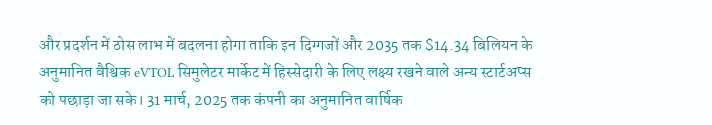और प्रदर्शन में ठोस लाभ में बदलना होगा ताकि इन दिग्गजों और 2035 तक $14.34 बिलियन के अनुमानित वैश्विक eVTOL सिमुलेटर मार्केट में हिस्सेदारी के लिए लक्ष्य रखने वाले अन्य स्टार्टअप्स को पछाड़ा जा सके। 31 मार्च, 2025 तक कंपनी का अनुमानित वार्षिक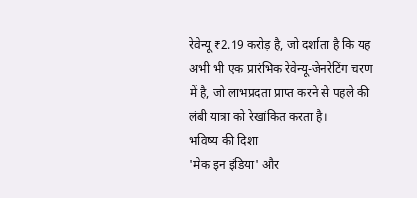रेवेन्यू ₹2.19 करोड़ है, जो दर्शाता है कि यह अभी भी एक प्रारंभिक रेवेन्यू-जेनरेटिंग चरण में है, जो लाभप्रदता प्राप्त करने से पहले की लंबी यात्रा को रेखांकित करता है।
भविष्य की दिशा
'मेक इन इंडिया' और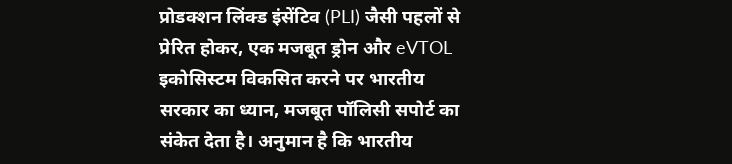प्रोडक्शन लिंक्ड इंसेंटिव (PLI) जैसी पहलों से प्रेरित होकर, एक मजबूत ड्रोन और eVTOL इकोसिस्टम विकसित करने पर भारतीय सरकार का ध्यान, मजबूत पॉलिसी सपोर्ट का संकेत देता है। अनुमान है कि भारतीय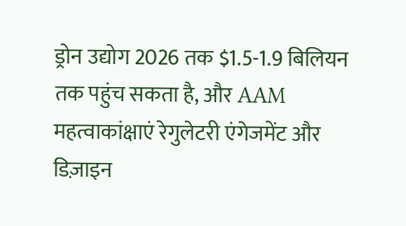ड्रोन उद्योग 2026 तक $1.5-1.9 बिलियन तक पहुंच सकता है, और AAM महत्वाकांक्षाएं रेगुलेटरी एंगेजमेंट और डिज़ाइन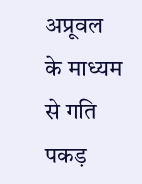अप्रूवल के माध्यम से गति पकड़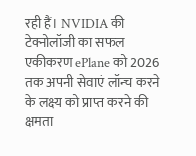रही हैं। NVIDIA की टेक्नोलॉजी का सफल एकीकरण ePlane को 2026 तक अपनी सेवाएं लॉन्च करने के लक्ष्य को प्राप्त करने की क्षमता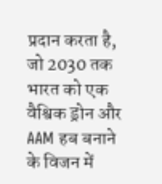प्रदान करता है, जो 2030 तक भारत को एक वैश्विक ड्रोन और AAM हब बनाने के विजन में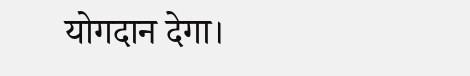योगदान देगा।